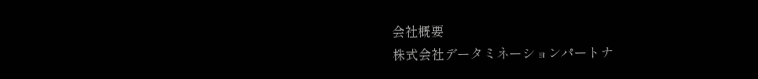会社概要
株式会社データミネーションパートナ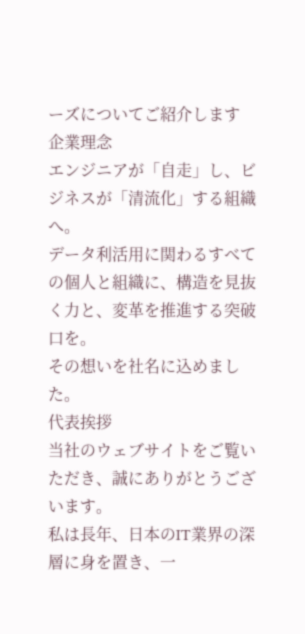ーズについてご紹介します
企業理念
エンジニアが「自走」し、ビジネスが「清流化」する組織へ。
データ利活用に関わるすべての個人と組織に、構造を見抜く力と、変革を推進する突破口を。
その想いを社名に込めました。
代表挨拶
当社のウェブサイトをご覧いただき、誠にありがとうございます。
私は長年、日本のIT業界の深層に身を置き、一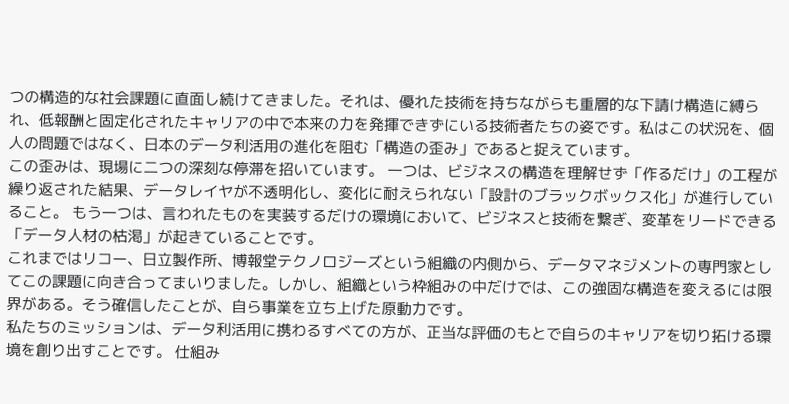つの構造的な社会課題に直面し続けてきました。それは、優れた技術を持ちながらも重層的な下請け構造に縛られ、低報酬と固定化されたキャリアの中で本来の力を発揮できずにいる技術者たちの姿です。私はこの状況を、個人の問題ではなく、日本のデータ利活用の進化を阻む「構造の歪み」であると捉えています。
この歪みは、現場に二つの深刻な停滞を招いています。 一つは、ビジネスの構造を理解せず「作るだけ」の工程が繰り返された結果、データレイヤが不透明化し、変化に耐えられない「設計のブラックボックス化」が進行していること。 もう一つは、言われたものを実装するだけの環境において、ビジネスと技術を繋ぎ、変革をリードできる「データ人材の枯渇」が起きていることです。
これまではリコー、日立製作所、博報堂テクノロジーズという組織の内側から、データマネジメントの専門家としてこの課題に向き合ってまいりました。しかし、組織という枠組みの中だけでは、この強固な構造を変えるには限界がある。そう確信したことが、自ら事業を立ち上げた原動力です。
私たちのミッションは、データ利活用に携わるすべての方が、正当な評価のもとで自らのキャリアを切り拓ける環境を創り出すことです。 仕組み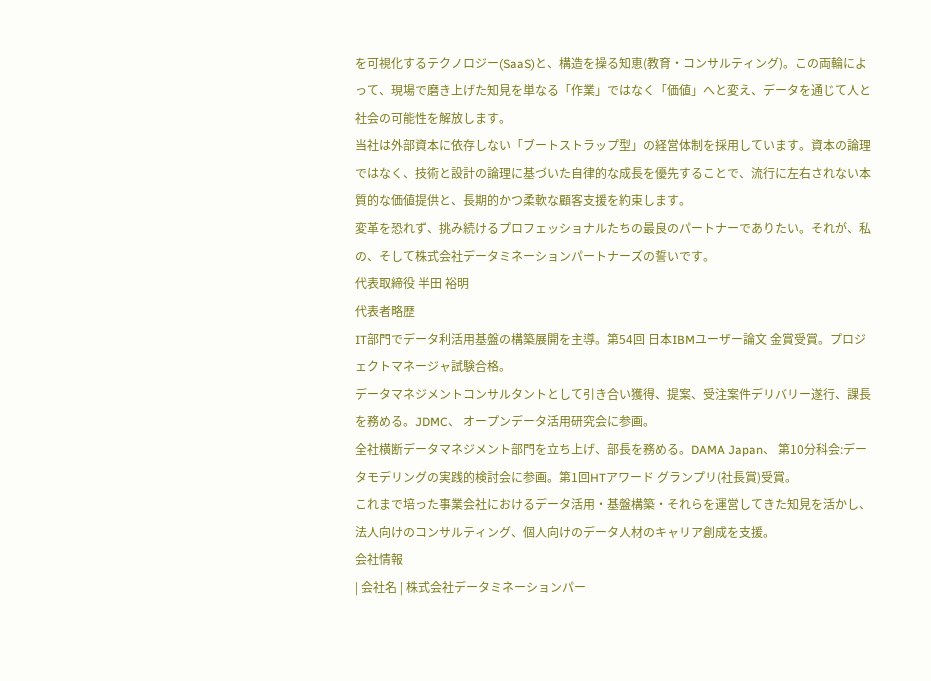を可視化するテクノロジー(SaaS)と、構造を操る知恵(教育・コンサルティング)。この両輪によって、現場で磨き上げた知見を単なる「作業」ではなく「価値」へと変え、データを通じて人と社会の可能性を解放します。
当社は外部資本に依存しない「ブートストラップ型」の経営体制を採用しています。資本の論理ではなく、技術と設計の論理に基づいた自律的な成長を優先することで、流行に左右されない本質的な価値提供と、長期的かつ柔軟な顧客支援を約束します。
変革を恐れず、挑み続けるプロフェッショナルたちの最良のパートナーでありたい。それが、私の、そして株式会社データミネーションパートナーズの誓いです。
代表取締役 半田 裕明
代表者略歴
IT部門でデータ利活用基盤の構築展開を主導。第54回 日本IBMユーザー論文 金賞受賞。プロジェクトマネージャ試験合格。
データマネジメントコンサルタントとして引き合い獲得、提案、受注案件デリバリー遂行、課長を務める。JDMC、 オープンデータ活用研究会に参画。
全社横断データマネジメント部門を立ち上げ、部長を務める。DAMA Japan、 第10分科会:データモデリングの実践的検討会に参画。第1回HTアワード グランプリ(社長賞)受賞。
これまで培った事業会社におけるデータ活用・基盤構築・それらを運営してきた知見を活かし、法人向けのコンサルティング、個人向けのデータ人材のキャリア創成を支援。
会社情報
| 会社名 | 株式会社データミネーションパー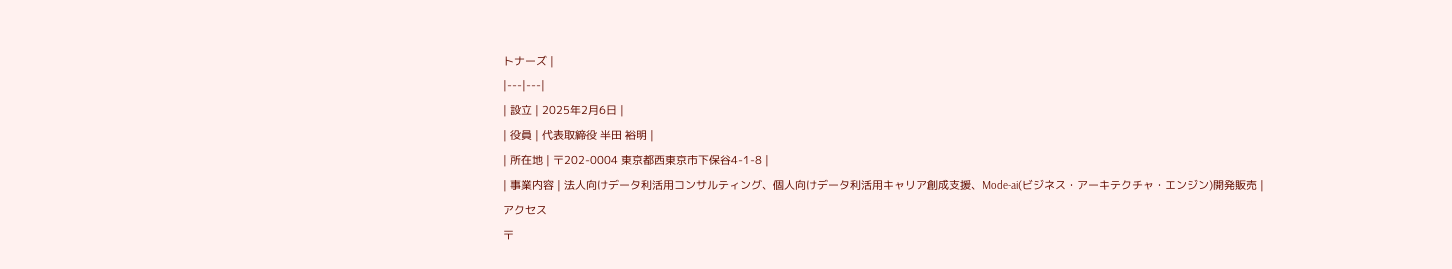トナーズ |
|---|---|
| 設立 | 2025年2月6日 |
| 役員 | 代表取締役 半田 裕明 |
| 所在地 | 〒202-0004 東京都西東京市下保谷4-1-8 |
| 事業内容 | 法人向けデータ利活用コンサルティング、個人向けデータ利活用キャリア創成支援、Mode-ai(ビジネス・アーキテクチャ・エンジン)開発販売 |
アクセス
〒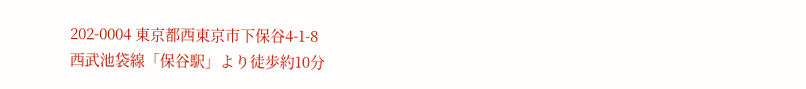202-0004 東京都西東京市下保谷4-1-8
西武池袋線「保谷駅」より徒歩約10分